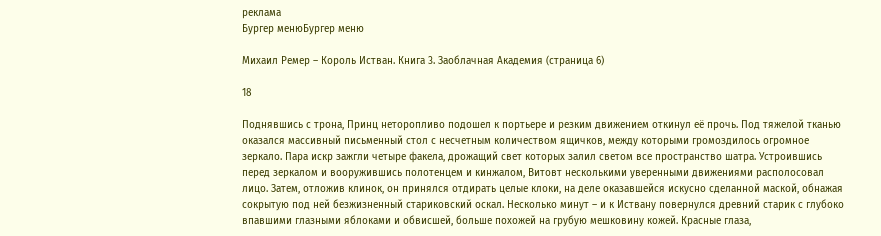реклама
Бургер менюБургер меню

Михаил Ремер – Король Истван. Книга 3. Заоблачная Академия (страница 6)

18

Поднявшись с трона, Принц неторопливо подошел к портьере и резким движением откинул её прочь. Под тяжелой тканью оказался массивный письменный стол с несчетным количеством ящичков, между которыми громоздилось огромное зеркало. Пара искр зажгли четыре факела, дрожащий свет которых залил светом все пространство шатра. Устроившись перед зеркалом и вооружившись полотенцем и кинжалом, Витовт несколькими уверенными движениями располосовал лицо. Затем, отложив клинок, он принялся отдирать целые клоки, на деле оказавшейся искусно сделанной маской, обнажая сокрытую под ней безжизненный стариковский оскал. Несколько минут – и к Иствану повернулся древний старик с глубоко впавшими глазными яблоками и обвисшей, больше похожей на грубую мешковину кожей. Красные глаза,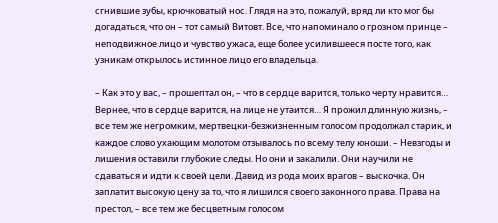сгнившие зубы, крючковатый нос. Глядя на это, пожалуй, вряд ли кто мог бы догадаться, что он – тот самый Витовт. Все, что напоминало о грозном принце – неподвижное лицо и чувство ужаса, еще более усилившееся посте того, как узникам открылось истинное лицо его владельца.

– Как это у вас, – прошептал он, – что в сердце варится, только черту нравится… Вернее, что в сердце варится, на лице не утаится… Я прожил длинную жизнь, – все тем же негромким, мертвецки-безжизненным голосом продолжал старик, и каждое слово ухающим молотом отзывалось по всему телу юноши. – Невзгоды и лишения оставили глубокие следы. Но они и закалили. Они научили не сдаваться и идти к своей цели. Давид из рода моих врагов – выскочка. Он заплатит высокую цену за то, что я лишился своего законного права. Права на престол, – все тем же бесцветным голосом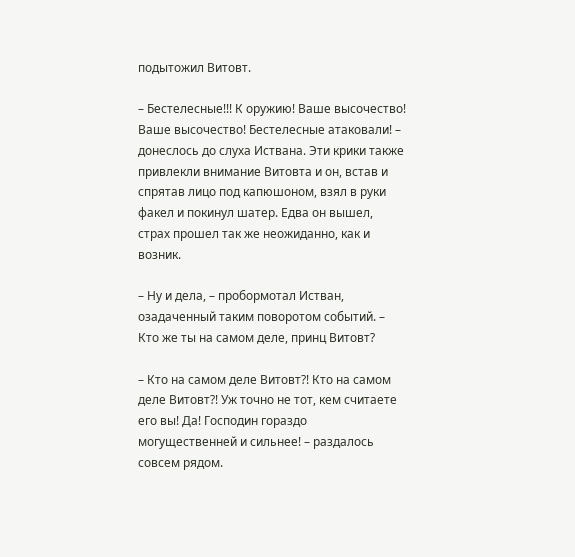подытожил Витовт.

– Бестелесные!!! К оружию! Ваше высочество! Ваше высочество! Бестелесные атаковали! – донеслось до слуха Иствана. Эти крики также привлекли внимание Витовта и он, встав и спрятав лицо под капюшоном, взял в руки факел и покинул шатер. Едва он вышел, страх прошел так же неожиданно, как и возник.

– Ну и дела, – пробормотал Истван, озадаченный таким поворотом событий. – Кто же ты на самом деле, принц Витовт?

– Кто на самом деле Витовт?! Кто на самом деле Витовт?! Уж точно не тот, кем считаете его вы! Да! Господин гораздо могущественней и сильнее! – раздалось совсем рядом.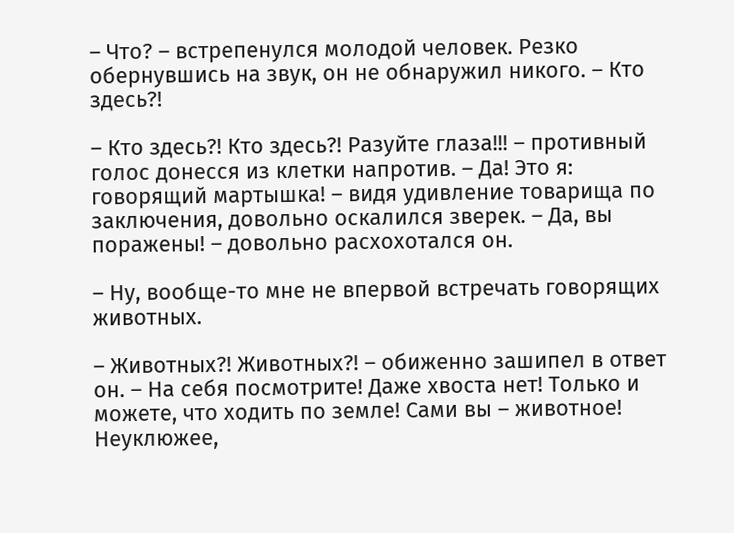– Что? – встрепенулся молодой человек. Резко обернувшись на звук, он не обнаружил никого. – Кто здесь?!

– Кто здесь?! Кто здесь?! Разуйте глаза!!! – противный голос донесся из клетки напротив. – Да! Это я: говорящий мартышка! – видя удивление товарища по заключения, довольно оскалился зверек. – Да, вы поражены! – довольно расхохотался он.

– Ну, вообще-то мне не впервой встречать говорящих животных.

– Животных?! Животных?! – обиженно зашипел в ответ он. – На себя посмотрите! Даже хвоста нет! Только и можете, что ходить по земле! Сами вы – животное! Неуклюжее,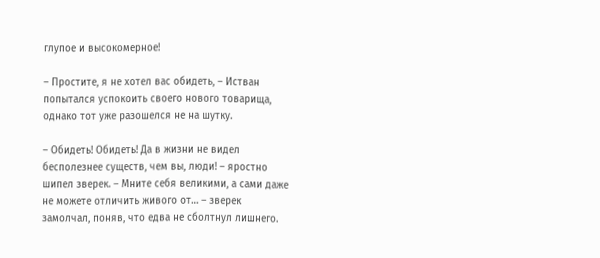глупое и высокомерное!

– Простите, я не хотел вас обидеть, – Истван попытался успокоить своего нового товарища, однако тот уже разошелся не на шутку.

– Обидеть! Обидеть! Да в жизни не видел бесполезнее существ, чем вы, люди! – яростно шипел зверек. – Мните себя великими, а сами даже не можете отличить живого от… – зверек замолчал, поняв, что едва не сболтнул лишнего.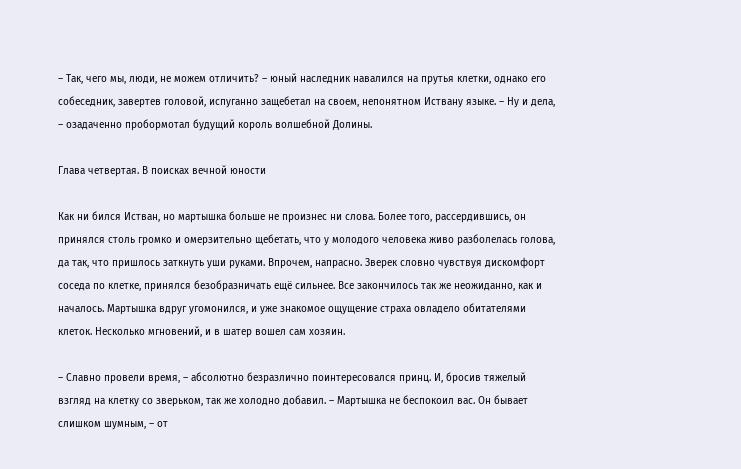– Так, чего мы, люди, не можем отличить? – юный наследник навалился на прутья клетки, однако его собеседник, завертев головой, испуганно защебетал на своем, непонятном Иствану языке. – Ну и дела, – озадаченно пробормотал будущий король волшебной Долины.

Глава четвертая. В поисках вечной юности

Как ни бился Истван, но мартышка больше не произнес ни слова. Более того, рассердившись, он принялся столь громко и омерзительно щебетать, что у молодого человека живо разболелась голова, да так, что пришлось заткнуть уши руками. Впрочем, напрасно. Зверек словно чувствуя дискомфорт соседа по клетке, принялся безобразничать ещё сильнее. Все закончилось так же неожиданно, как и началось. Мартышка вдруг угомонился, и уже знакомое ощущение страха овладело обитателями клеток. Несколько мгновений, и в шатер вошел сам хозяин.

– Славно провели время, – абсолютно безразлично поинтересовался принц. И, бросив тяжелый взгляд на клетку со зверьком, так же холодно добавил. – Мартышка не беспокоил вас. Он бывает слишком шумным, – от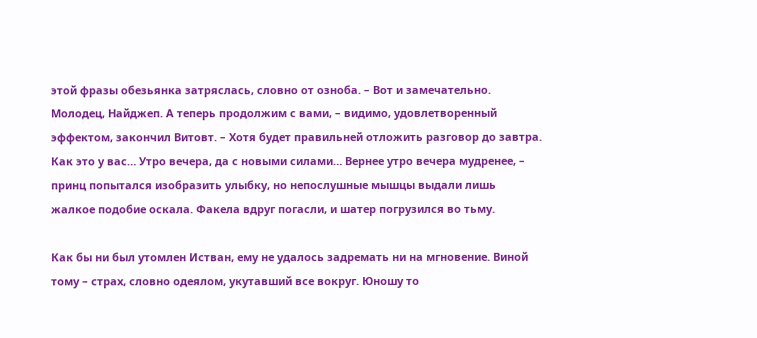этой фразы обезьянка затряслась, словно от озноба. – Вот и замечательно. Молодец, Найджеп. А теперь продолжим с вами, – видимо, удовлетворенный эффектом, закончил Витовт. – Хотя будет правильней отложить разговор до завтра. Как это у вас… Утро вечера, да с новыми силами… Вернее утро вечера мудренее, – принц попытался изобразить улыбку, но непослушные мышцы выдали лишь жалкое подобие оскала. Факела вдруг погасли, и шатер погрузился во тьму.

Как бы ни был утомлен Истван, ему не удалось задремать ни на мгновение. Виной тому – страх, словно одеялом, укутавший все вокруг. Юношу то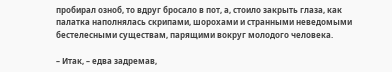пробирал озноб, то вдруг бросало в пот, а, стоило закрыть глаза, как палатка наполнялась скрипами, шорохами и странными неведомыми бестелесными существам, парящими вокруг молодого человека.

– Итак, – едва задремав,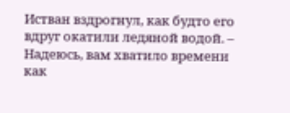Истван вздрогнул, как будто его вдруг окатили ледяной водой. – Надеюсь, вам хватило времени как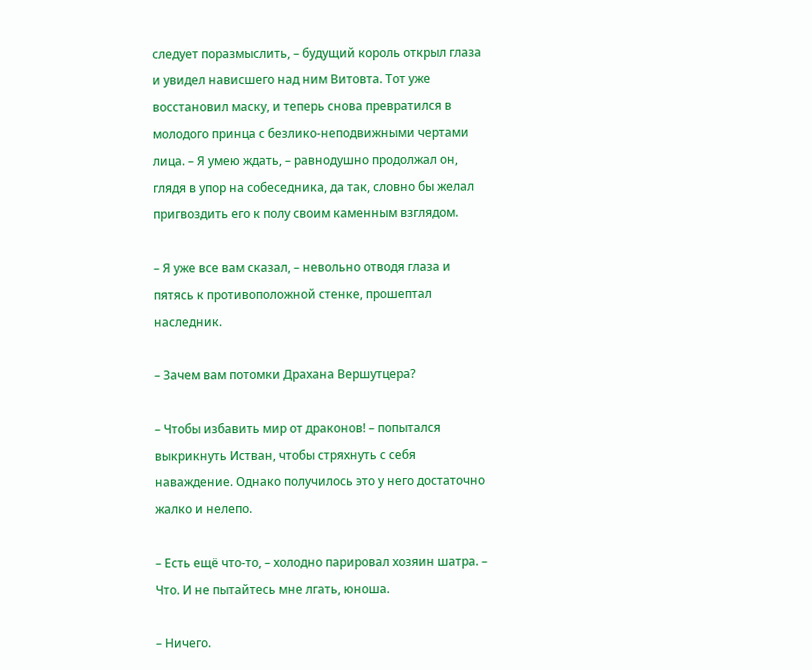следует поразмыслить, – будущий король открыл глаза и увидел нависшего над ним Витовта. Тот уже восстановил маску, и теперь снова превратился в молодого принца с безлико-неподвижными чертами лица. – Я умею ждать, – равнодушно продолжал он, глядя в упор на собеседника, да так, словно бы желал пригвоздить его к полу своим каменным взглядом.

– Я уже все вам сказал, – невольно отводя глаза и пятясь к противоположной стенке, прошептал наследник.

– Зачем вам потомки Драхана Вершутцера?

– Чтобы избавить мир от драконов! – попытался выкрикнуть Истван, чтобы стряхнуть с себя наваждение. Однако получилось это у него достаточно жалко и нелепо.

– Есть ещё что-то, – холодно парировал хозяин шатра. – Что. И не пытайтесь мне лгать, юноша.

– Ничего.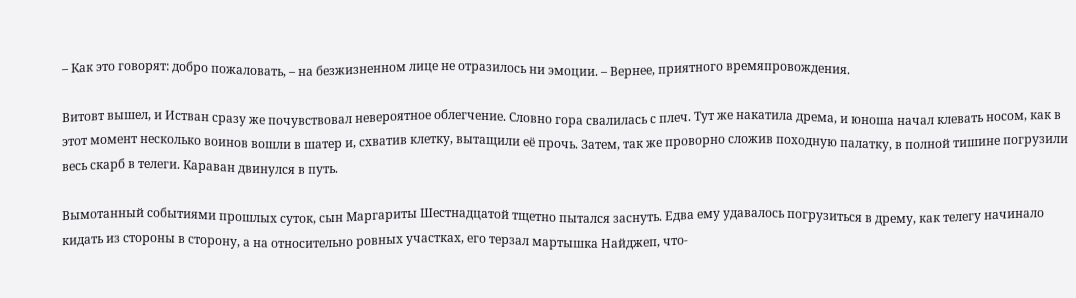– Как это говорят: добро пожаловать, – на безжизненном лице не отразилось ни эмоции. – Вернее, приятного времяпровождения.

Витовт вышел, и Истван сразу же почувствовал невероятное облегчение. Словно гора свалилась с плеч. Тут же накатила дрема, и юноша начал клевать носом, как в этот момент несколько воинов вошли в шатер и, схватив клетку, вытащили её прочь. Затем, так же проворно сложив походную палатку, в полной тишине погрузили весь скарб в телеги. Караван двинулся в путь.

Вымотанный событиями прошлых суток, сын Маргариты Шестнадцатой тщетно пытался заснуть. Едва ему удавалось погрузиться в дрему, как телегу начинало кидать из стороны в сторону, а на относительно ровных участках, его терзал мартышка Найджеп, что-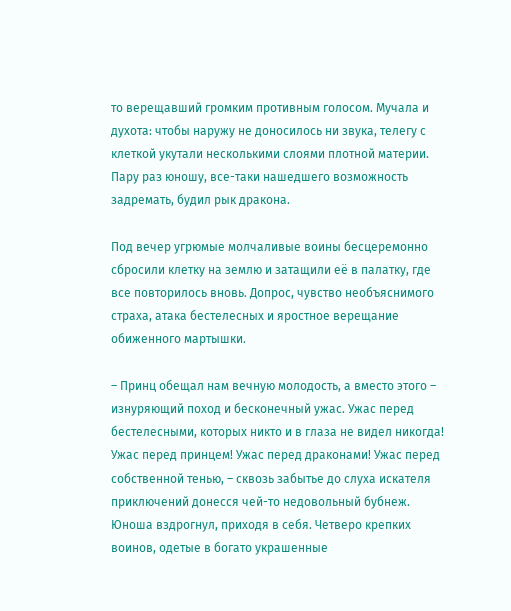то верещавший громким противным голосом. Мучала и духота: чтобы наружу не доносилось ни звука, телегу с клеткой укутали несколькими слоями плотной материи. Пару раз юношу, все-таки нашедшего возможность задремать, будил рык дракона.

Под вечер угрюмые молчаливые воины бесцеремонно сбросили клетку на землю и затащили её в палатку, где все повторилось вновь. Допрос, чувство необъяснимого страха, атака бестелесных и яростное верещание обиженного мартышки.

– Принц обещал нам вечную молодость, а вместо этого – изнуряющий поход и бесконечный ужас. Ужас перед бестелесными, которых никто и в глаза не видел никогда! Ужас перед принцем! Ужас перед драконами! Ужас перед собственной тенью, – сквозь забытье до слуха искателя приключений донесся чей-то недовольный бубнеж. Юноша вздрогнул, приходя в себя. Четверо крепких воинов, одетые в богато украшенные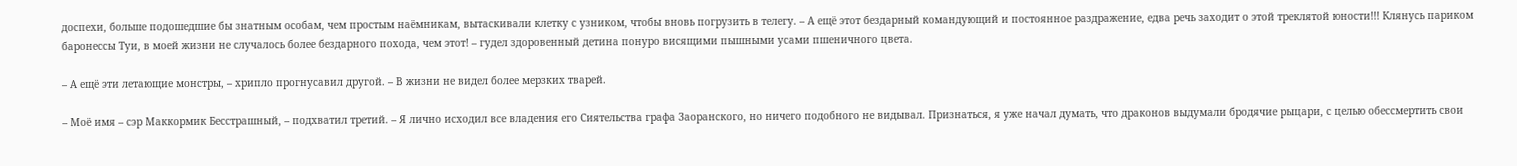доспехи, больше подошедшие бы знатным особам, чем простым наёмникам, вытаскивали клетку с узником, чтобы вновь погрузить в телегу. – А ещё этот бездарный командующий и постоянное раздражение, едва речь заходит о этой треклятой юности!!! Клянусь париком баронессы Туи, в моей жизни не случалось более бездарного похода, чем этот! – гудел здоровенный детина понуро висящими пышными усами пшеничного цвета.

– А ещё эти летающие монстры, – хрипло прогнусавил другой. – В жизни не видел более мерзких тварей.

– Моё имя – сэр Маккормик Бесстрашный, – подхватил третий. – Я лично исходил все владения его Сиятельства графа Заоранского, но ничего подобного не видывал. Признаться, я уже начал думать, что драконов выдумали бродячие рыцари, с целью обессмертить свои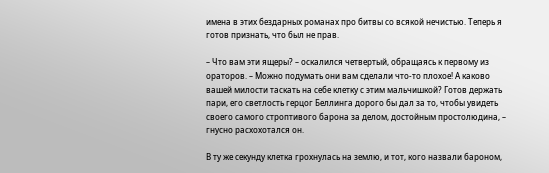имена в этих бездарных романах про битвы со всякой нечистью. Теперь я готов признать, что был не прав.

– Что вам эти ящеры? – оскалился четвертый, обращаясь к первому из ораторов. – Можно подумать они вам сделали что-то плохое! А каково вашей милости таскать на себе клетку с этим мальчишкой? Готов держать пари, его светлость герцог Беллинга дорого бы дал за то, чтобы увидеть своего самого строптивого барона за делом, достойным простолюдина, – гнусно расхохотался он.

В ту же секунду клетка грохнулась на землю, и тот, кого назвали бароном,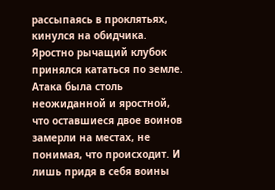рассыпаясь в проклятьях, кинулся на обидчика. Яростно рычащий клубок принялся кататься по земле. Атака была столь неожиданной и яростной, что оставшиеся двое воинов замерли на местах, не понимая, что происходит. И лишь придя в себя воины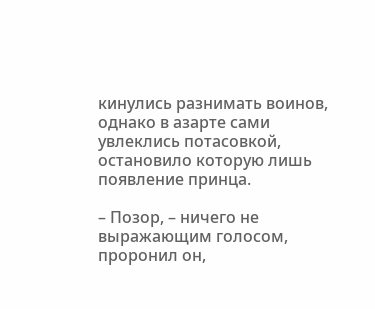кинулись разнимать воинов, однако в азарте сами увлеклись потасовкой, остановило которую лишь появление принца.

– Позор, – ничего не выражающим голосом, проронил он,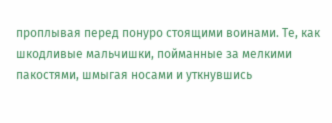проплывая перед понуро стоящими воинами. Те, как шкодливые мальчишки, пойманные за мелкими пакостями, шмыгая носами и уткнувшись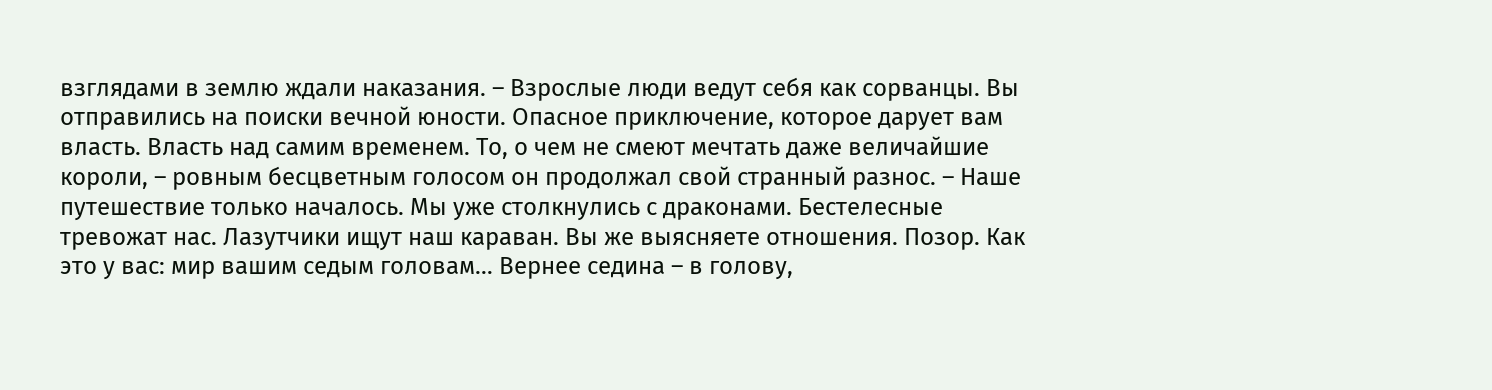взглядами в землю ждали наказания. – Взрослые люди ведут себя как сорванцы. Вы отправились на поиски вечной юности. Опасное приключение, которое дарует вам власть. Власть над самим временем. То, о чем не смеют мечтать даже величайшие короли, – ровным бесцветным голосом он продолжал свой странный разнос. – Наше путешествие только началось. Мы уже столкнулись с драконами. Бестелесные тревожат нас. Лазутчики ищут наш караван. Вы же выясняете отношения. Позор. Как это у вас: мир вашим седым головам… Вернее седина – в голову,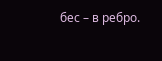бес – в ребро.